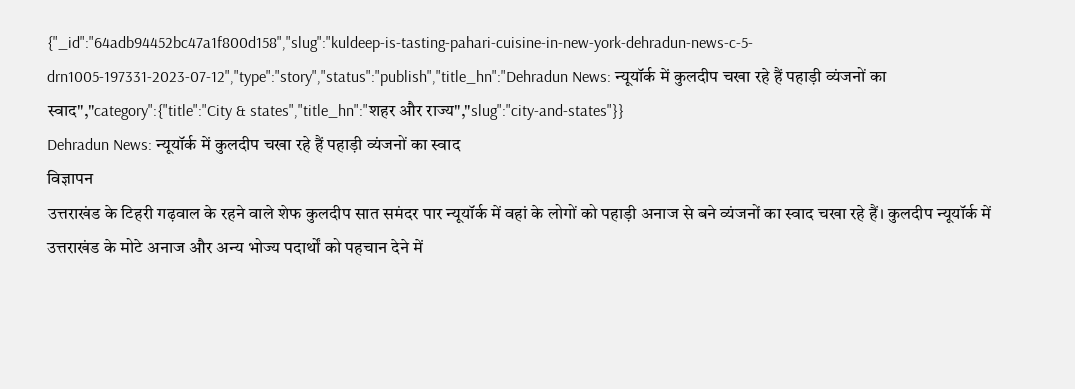{"_id":"64adb94452bc47a1f800d158","slug":"kuldeep-is-tasting-pahari-cuisine-in-new-york-dehradun-news-c-5-drn1005-197331-2023-07-12","type":"story","status":"publish","title_hn":"Dehradun News: न्यूयॉर्क में कुलदीप चखा रहे हैं पहाड़ी व्यंजनों का स्वाद","category":{"title":"City & states","title_hn":"शहर और राज्य","slug":"city-and-states"}}
Dehradun News: न्यूयॉर्क में कुलदीप चखा रहे हैं पहाड़ी व्यंजनों का स्वाद
विज्ञापन
उत्तराखंड के टिहरी गढ़वाल के रहने वाले शेफ कुलदीप सात समंदर पार न्यूयॉर्क में वहां के लोगों को पहाड़ी अनाज से बने व्यंजनों का स्वाद चखा रहे हैं। कुलदीप न्यूयॉर्क में उत्तराखंड के मोटे अनाज और अन्य भोज्य पदार्थों को पहचान देने में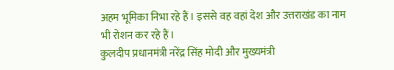अहम भूमिका निभा रहे हैं। इससे वह वहां देश और उत्तराखंड का नाम भी रोशन कर रहे हैं।
कुलदीप प्रधानमंत्री नरेंद्र सिंह मोदी और मुख्यमंत्री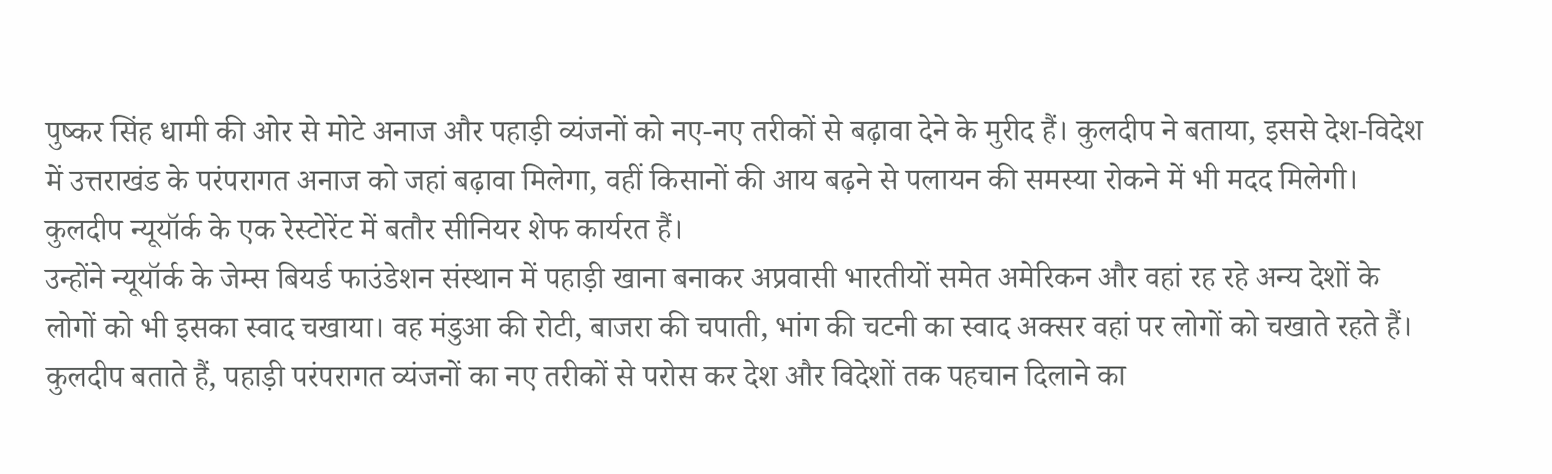पुष्कर सिंह धामी की ओर से मोटे अनाज और पहाड़ी व्यंजनों को नए-नए तरीकों से बढ़ावा देने के मुरीद हैं। कुलदीप ने बताया, इससे देश-विदेश में उत्तराखंड के परंपरागत अनाज को जहां बढ़ावा मिलेगा, वहीं किसानों की आय बढ़ने से पलायन की समस्या रोकने में भी मदद मिलेगी। कुलदीप न्यूयॉर्क के एक रेस्टोरेंट में बतौर सीनियर शेफ कार्यरत हैं।
उन्होंने न्यूयॉर्क के जेम्स बियर्ड फाउंडेशन संस्थान में पहाड़ी खाना बनाकर अप्रवासी भारतीयों समेत अमेरिकन और वहां रह रहे अन्य देशों के लोगों को भी इसका स्वाद चखाया। वह मंडुआ की रोटी, बाजरा की चपाती, भांग की चटनी का स्वाद अक्सर वहां पर लोगों को चखाते रहते हैं। कुलदीप बताते हैं, पहाड़ी परंपरागत व्यंजनों का नए तरीकों से परोस कर देश और विदेशों तक पहचान दिलाने का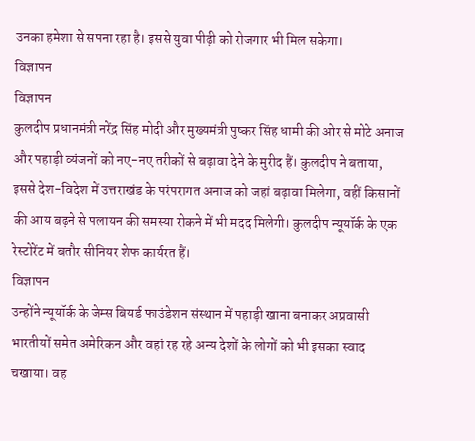उनका हमेशा से सपना रहा है। इससे युवा पीढ़ी को रोजगार भी मिल सकेगा।
विज्ञापन
विज्ञापन
कुलदीप प्रधानमंत्री नरेंद्र सिंह मोदी और मुख्यमंत्री पुष्कर सिंह धामी की ओर से मोटे अनाज और पहाड़ी व्यंजनों को नए-नए तरीकों से बढ़ावा देने के मुरीद हैं। कुलदीप ने बताया, इससे देश-विदेश में उत्तराखंड के परंपरागत अनाज को जहां बढ़ावा मिलेगा, वहीं किसानों की आय बढ़ने से पलायन की समस्या रोकने में भी मदद मिलेगी। कुलदीप न्यूयॉर्क के एक रेस्टोरेंट में बतौर सीनियर शेफ कार्यरत हैं।
विज्ञापन
उन्होंने न्यूयॉर्क के जेम्स बियर्ड फाउंडेशन संस्थान में पहाड़ी खाना बनाकर अप्रवासी भारतीयों समेत अमेरिकन और वहां रह रहे अन्य देशों के लोगों को भी इसका स्वाद चखाया। वह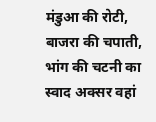मंडुआ की रोटी, बाजरा की चपाती, भांग की चटनी का स्वाद अक्सर वहां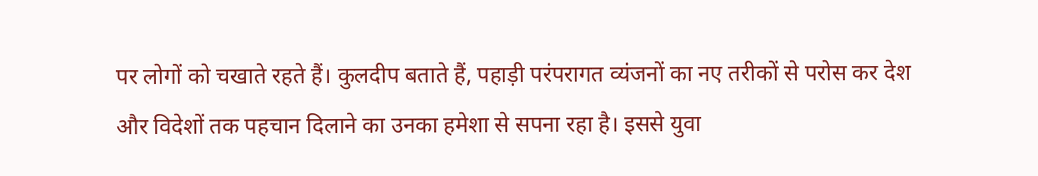पर लोगों को चखाते रहते हैं। कुलदीप बताते हैं, पहाड़ी परंपरागत व्यंजनों का नए तरीकों से परोस कर देश और विदेशों तक पहचान दिलाने का उनका हमेशा से सपना रहा है। इससे युवा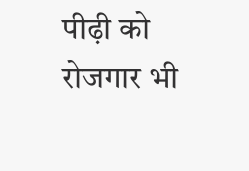पीढ़ी को रोजगार भी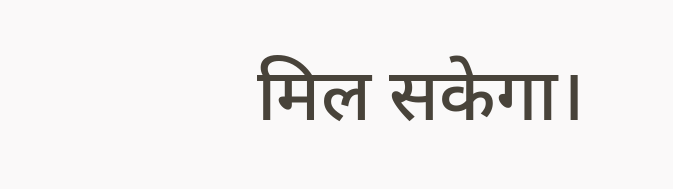मिल सकेगा।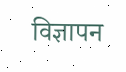विज्ञापन